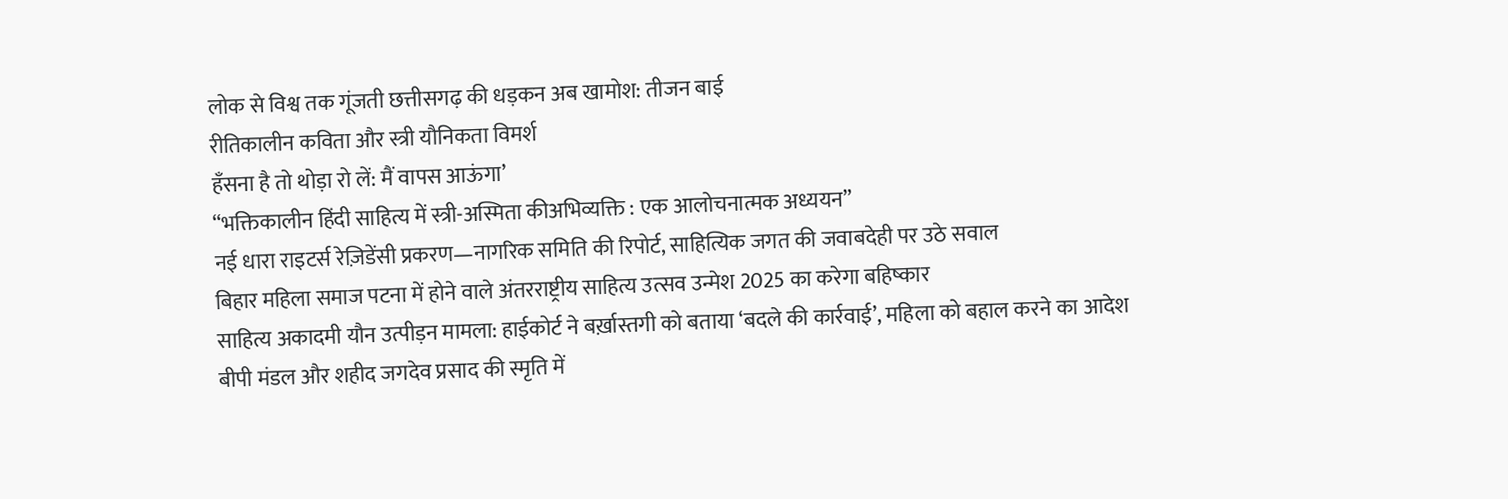लोक से विश्व तक गूंजती छत्तीसगढ़ की धड़कन अब खामोश: तीजन बाई
रीतिकालीन कविता और स्त्री यौनिकता विमर्श
हँसना है तो थोड़ा रो लें: मैं वापस आऊंगा’
“भक्तिकालीन हिंदी साहित्य में स्त्री-अस्मिता कीअभिव्यक्ति : एक आलोचनात्मक अध्ययन”
नई धारा राइटर्स रेज़िडेंसी प्रकरण—नागरिक समिति की रिपोर्ट, साहित्यिक जगत की जवाबदेही पर उठे सवाल
बिहार महिला समाज पटना में होने वाले अंतरराष्ट्रीय साहित्य उत्सव उन्मेश 2025 का करेगा बहिष्कार
साहित्य अकादमी यौन उत्पीड़न मामला: हाईकोर्ट ने बर्ख़ास्तगी को बताया ‘बदले की कार्रवाई’, महिला को बहाल करने का आदेश
बीपी मंडल और शहीद जगदेव प्रसाद की स्मृति में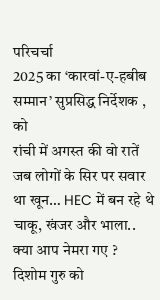परिचर्चा
2025 का ‘कारवां-ए-हबीब सम्मान’ सुप्रसिद्ध निर्देशक , को
रांची में अगस्त की वो रातें जब लोगों के सिर पर सवार था खून… HEC में बन रहे थे चाकू, खंजर और भाला..
क्या आप नेमरा गए ?
दिशोम गुरु को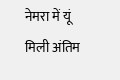नेमरा में यूं मिली अंतिम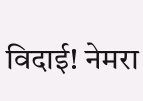विदाई! नेमरा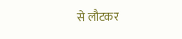से लौटकर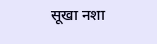सूखा नशा